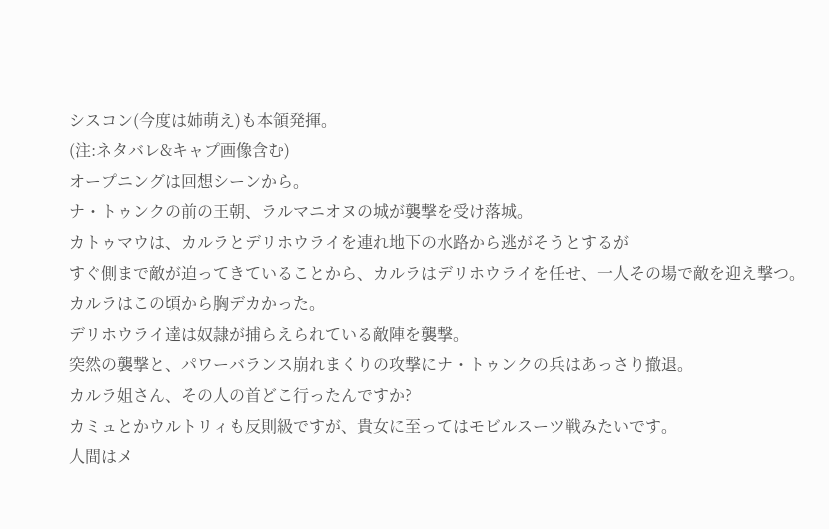シスコン(今度は姉萌え)も本領発揮。
(注:ネタバレ&キャプ画像含む)
オープニングは回想シーンから。
ナ・トゥンクの前の王朝、ラルマニオヌの城が襲撃を受け落城。
カトゥマウは、カルラとデリホウライを連れ地下の水路から逃がそうとするが
すぐ側まで敵が迫ってきていることから、カルラはデリホウライを任せ、一人その場で敵を迎え撃つ。
カルラはこの頃から胸デカかった。
デリホウライ達は奴隷が捕らえられている敵陣を襲撃。
突然の襲撃と、パワーバランス崩れまくりの攻撃にナ・トゥンクの兵はあっさり撤退。
カルラ姐さん、その人の首どこ行ったんですか?
カミュとかウルトリィも反則級ですが、貴女に至ってはモビルスーツ戦みたいです。
人間はメ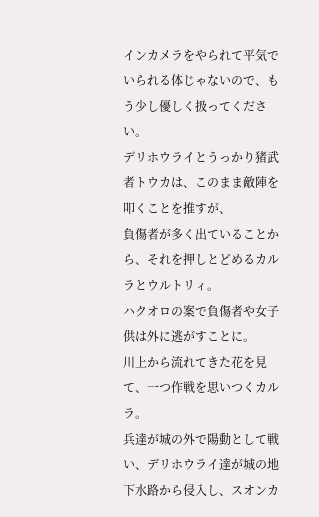インカメラをやられて平気でいられる体じゃないので、もう少し優しく扱ってください。
デリホウライとうっかり猪武者トウカは、このまま敵陣を叩くことを推すが、
負傷者が多く出ていることから、それを押しとどめるカルラとウルトリィ。
ハクオロの案で負傷者や女子供は外に逃がすことに。
川上から流れてきた花を見て、一つ作戦を思いつくカルラ。
兵達が城の外で陽動として戦い、デリホウライ達が城の地下水路から侵入し、スオンカ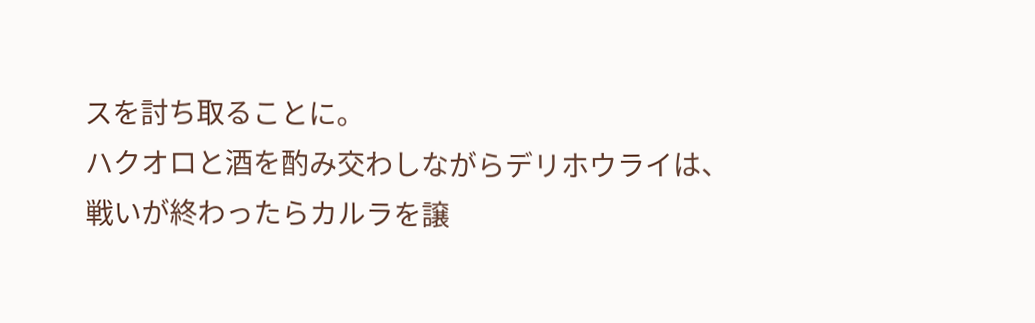スを討ち取ることに。
ハクオロと酒を酌み交わしながらデリホウライは、
戦いが終わったらカルラを譲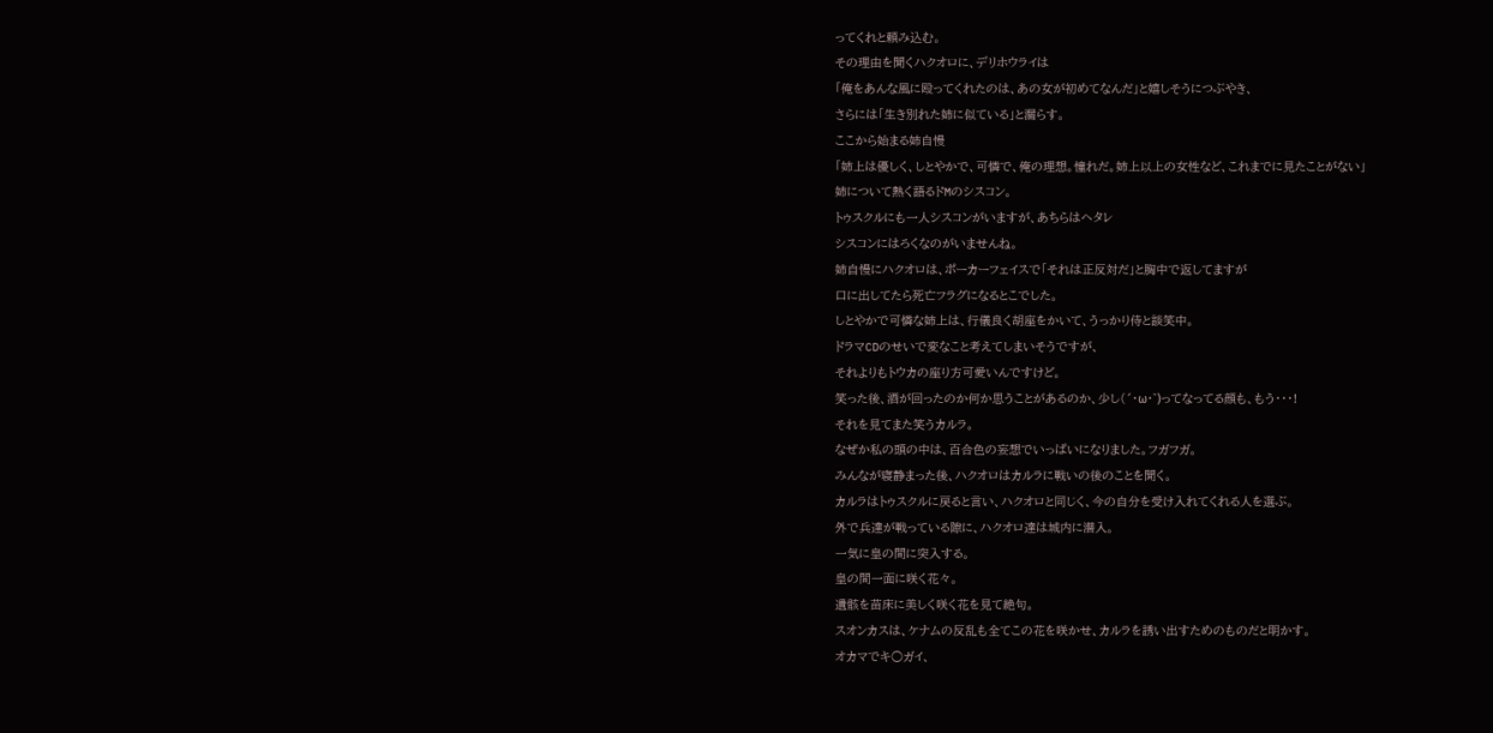ってくれと頼み込む。
その理由を聞くハクオロに、デリホウライは
「俺をあんな風に殴ってくれたのは、あの女が初めてなんだ」と嬉しそうにつぶやき、
さらには「生き別れた姉に似ている」と漏らす。
ここから始まる姉自慢
「姉上は優しく、しとやかで、可憐で、俺の理想。憧れだ。姉上以上の女性など、これまでに見たことがない」
姉について熱く語るドMのシスコン。
トゥスクルにも一人シスコンがいますが、あちらはヘタレ
シスコンにはろくなのがいませんね。
姉自慢にハクオロは、ポーカーフェイスで「それは正反対だ」と胸中で返してますが
口に出してたら死亡フラグになるとこでした。
しとやかで可憐な姉上は、行儀良く胡座をかいて、うっかり侍と談笑中。
ドラマCDのせいで変なこと考えてしまいそうですが、
それよりもトウカの座り方可愛いんですけど。
笑った後、酒が回ったのか何か思うことがあるのか、少し(´・ω・`)ってなってる顔も、もう・・・!
それを見てまた笑うカルラ。
なぜか私の頭の中は、百合色の妄想でいっぱいになりました。フガフガ。
みんなが寝静まった後、ハクオロはカルラに戦いの後のことを聞く。
カルラはトゥスクルに戻ると言い、ハクオロと同じく、今の自分を受け入れてくれる人を選ぶ。
外で兵達が戦っている隙に、ハクオロ達は城内に潜入。
一気に皇の間に突入する。
皇の間一面に咲く花々。
遺骸を苗床に美しく咲く花を見て絶句。
スオンカスは、ケナムの反乱も全てこの花を咲かせ、カルラを誘い出すためのものだと明かす。
オカマでキ○ガイ、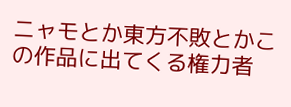ニャモとか東方不敗とかこの作品に出てくる権力者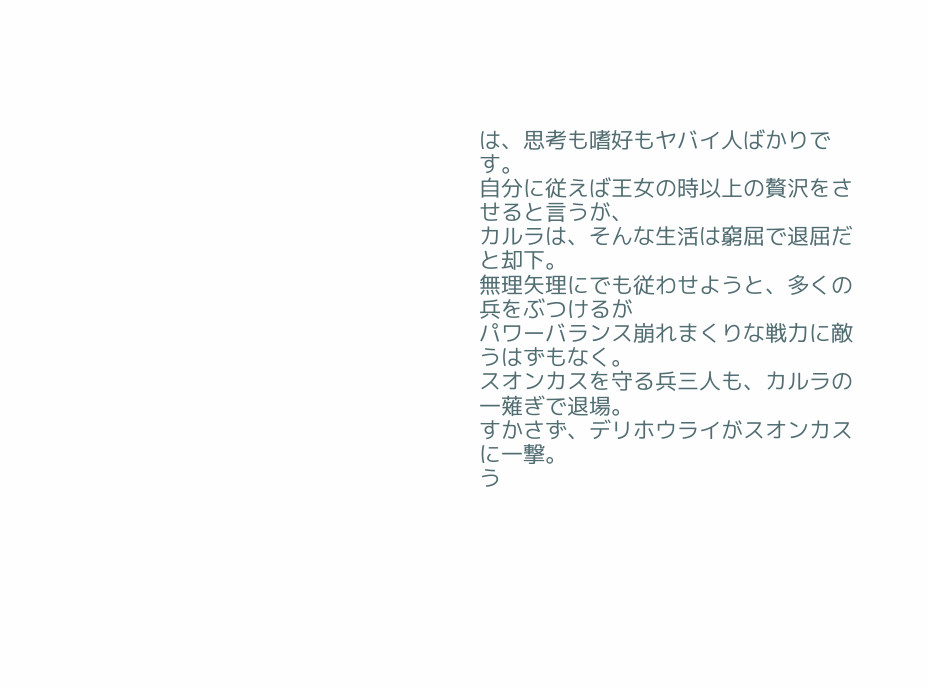は、思考も嗜好もヤバイ人ばかりです。
自分に従えば王女の時以上の贅沢をさせると言うが、
カルラは、そんな生活は窮屈で退屈だと却下。
無理矢理にでも従わせようと、多くの兵をぶつけるが
パワーバランス崩れまくりな戦力に敵うはずもなく。
スオンカスを守る兵三人も、カルラの一薙ぎで退場。
すかさず、デリホウライがスオンカスに一撃。
う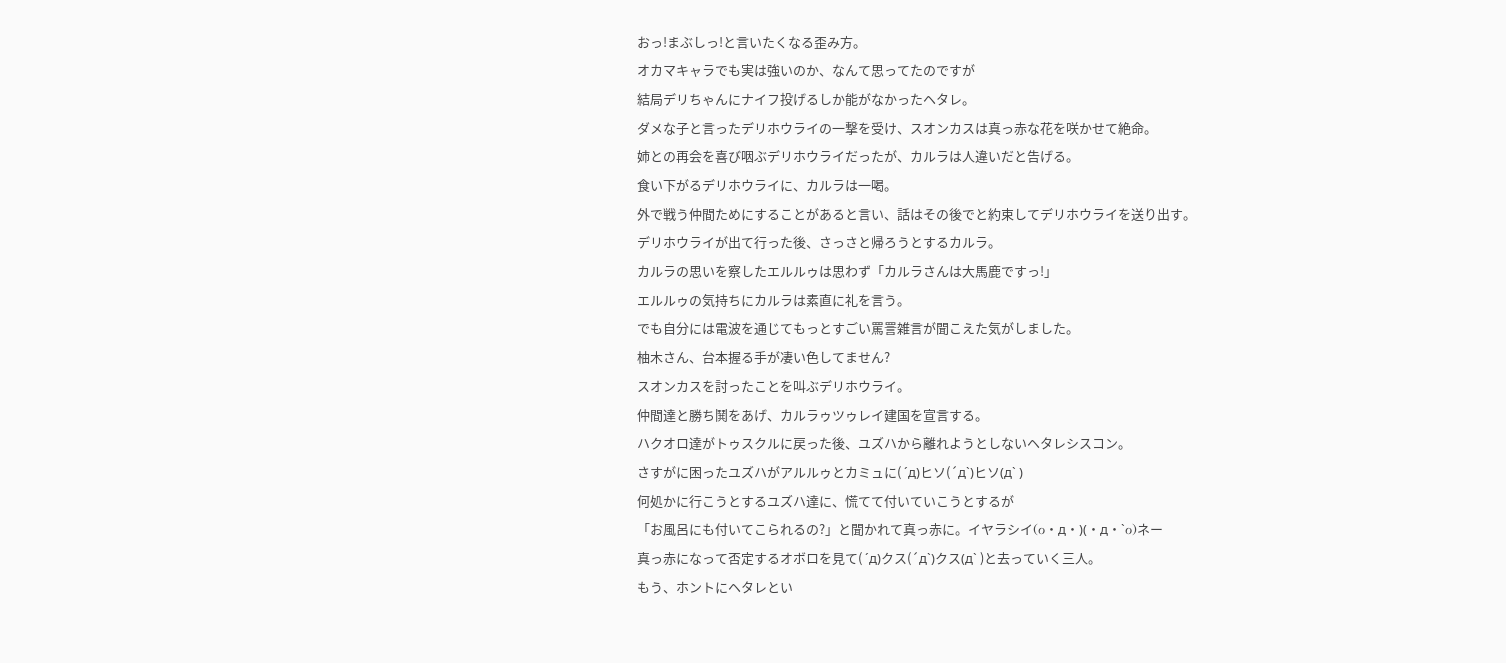おっ!まぶしっ!と言いたくなる歪み方。
オカマキャラでも実は強いのか、なんて思ってたのですが
結局デリちゃんにナイフ投げるしか能がなかったヘタレ。
ダメな子と言ったデリホウライの一撃を受け、スオンカスは真っ赤な花を咲かせて絶命。
姉との再会を喜び咽ぶデリホウライだったが、カルラは人違いだと告げる。
食い下がるデリホウライに、カルラは一喝。
外で戦う仲間ためにすることがあると言い、話はその後でと約束してデリホウライを送り出す。
デリホウライが出て行った後、さっさと帰ろうとするカルラ。
カルラの思いを察したエルルゥは思わず「カルラさんは大馬鹿ですっ!」
エルルゥの気持ちにカルラは素直に礼を言う。
でも自分には電波を通じてもっとすごい罵詈雑言が聞こえた気がしました。
柚木さん、台本握る手が凄い色してません?
スオンカスを討ったことを叫ぶデリホウライ。
仲間達と勝ち鬨をあげ、カルラゥツゥレイ建国を宣言する。
ハクオロ達がトゥスクルに戻った後、ユズハから離れようとしないヘタレシスコン。
さすがに困ったユズハがアルルゥとカミュに( ´д)ヒソ(´д`)ヒソ(д` )
何処かに行こうとするユズハ達に、慌てて付いていこうとするが
「お風呂にも付いてこられるの?」と聞かれて真っ赤に。イヤラシイ(ο・д・)(・д・`ο)ネー
真っ赤になって否定するオボロを見て( ´д)クス(´д`)クス(д` )と去っていく三人。
もう、ホントにヘタレとい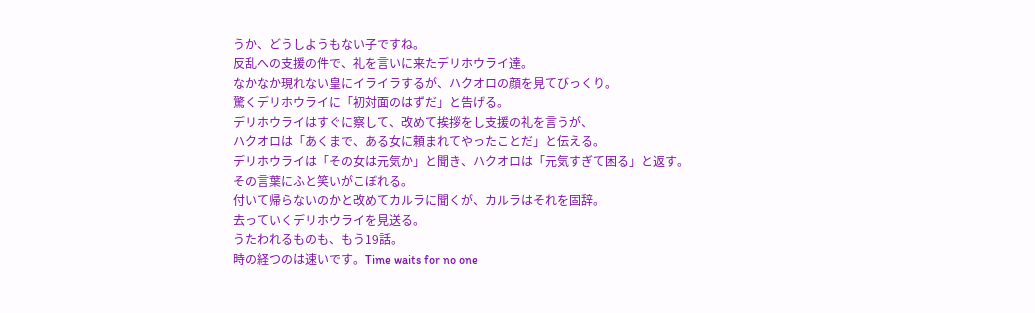うか、どうしようもない子ですね。
反乱への支援の件で、礼を言いに来たデリホウライ達。
なかなか現れない皇にイライラするが、ハクオロの顔を見てびっくり。
驚くデリホウライに「初対面のはずだ」と告げる。
デリホウライはすぐに察して、改めて挨拶をし支援の礼を言うが、
ハクオロは「あくまで、ある女に頼まれてやったことだ」と伝える。
デリホウライは「その女は元気か」と聞き、ハクオロは「元気すぎて困る」と返す。
その言葉にふと笑いがこぼれる。
付いて帰らないのかと改めてカルラに聞くが、カルラはそれを固辞。
去っていくデリホウライを見送る。
うたわれるものも、もう19話。
時の経つのは速いです。Time waits for no one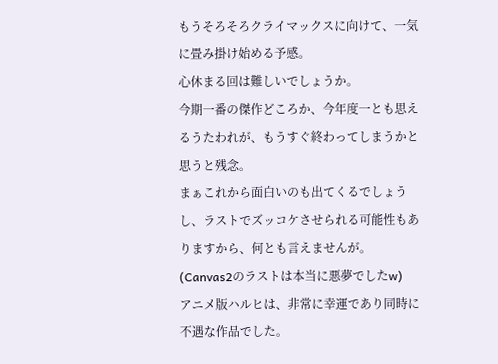もうそろそろクライマックスに向けて、一気に畳み掛け始める予感。
心休まる回は難しいでしょうか。
今期一番の傑作どころか、今年度一とも思えるうたわれが、もうすぐ終わってしまうかと思うと残念。
まぁこれから面白いのも出てくるでしょうし、ラストでズッコケさせられる可能性もありますから、何とも言えませんが。
(Canvas2のラストは本当に悪夢でしたw)
アニメ版ハルヒは、非常に幸運であり同時に不遇な作品でした。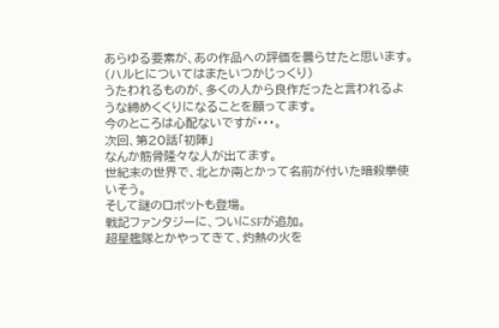あらゆる要素が、あの作品への評価を曇らせたと思います。(ハルヒについてはまたいつかじっくり)
うたわれるものが、多くの人から良作だったと言われるような締めくくりになることを願ってます。
今のところは心配ないですが・・・。
次回、第20話「初陣」
なんか筋骨隆々な人が出てます。
世紀末の世界で、北とか南とかって名前が付いた暗殺拳使いそう。
そして謎のロボットも登場。
戦記ファンタジーに、ついにSFが追加。
超星艦隊とかやってきて、灼熱の火を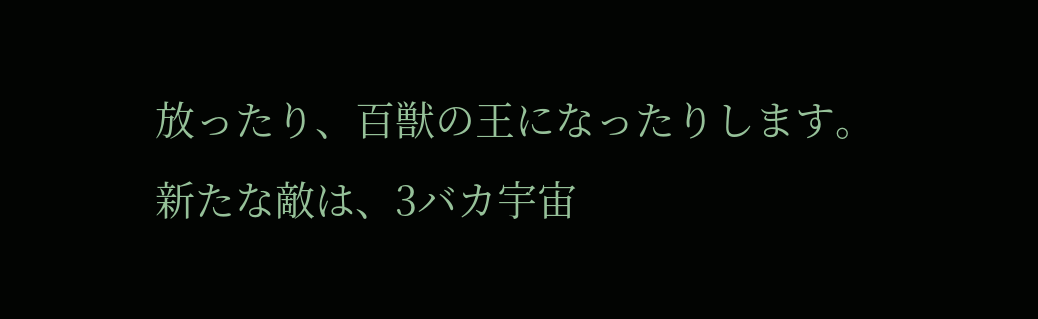放ったり、百獣の王になったりします。
新たな敵は、3バカ宇宙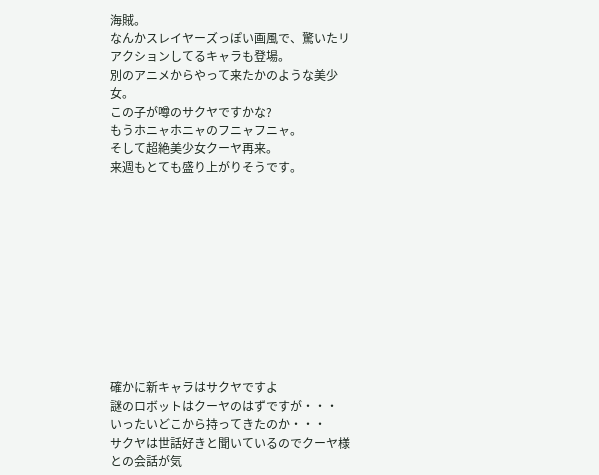海賊。
なんかスレイヤーズっぽい画風で、驚いたリアクションしてるキャラも登場。
別のアニメからやって来たかのような美少女。
この子が噂のサクヤですかな?
もうホニャホニャのフニャフニャ。
そして超絶美少女クーヤ再来。
来週もとても盛り上がりそうです。











確かに新キャラはサクヤですよ
謎のロボットはクーヤのはずですが・・・
いったいどこから持ってきたのか・・・
サクヤは世話好きと聞いているのでクーヤ様との会話が気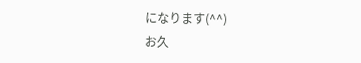になります(^^)
お久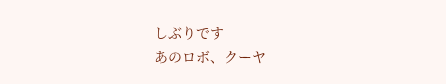しぶりです
あのロボ、クーヤ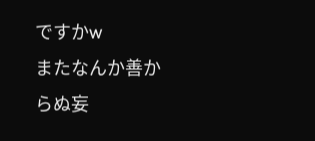ですかw
またなんか善からぬ妄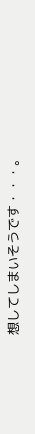想してしまいそうです・・・。